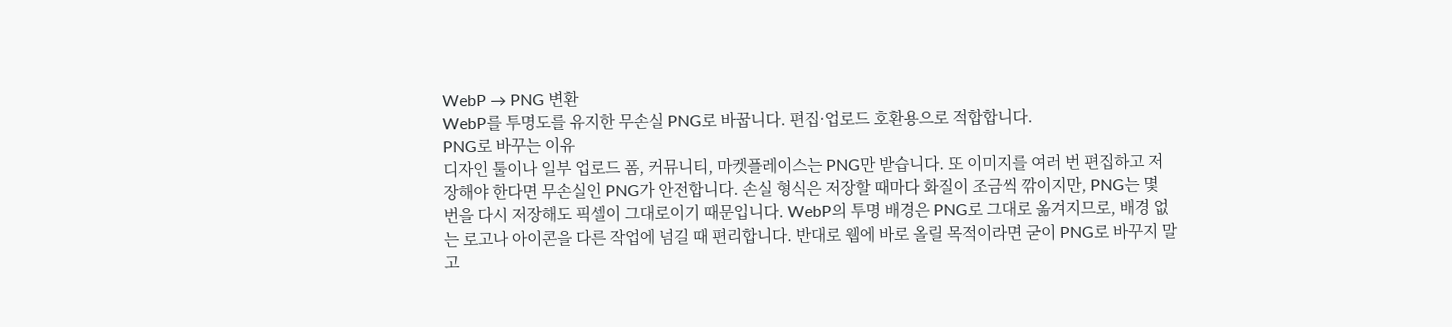WebP → PNG 변환
WebP를 투명도를 유지한 무손실 PNG로 바꿉니다. 편집·업로드 호환용으로 적합합니다.
PNG로 바꾸는 이유
디자인 툴이나 일부 업로드 폼, 커뮤니티, 마켓플레이스는 PNG만 받습니다. 또 이미지를 여러 번 편집하고 저장해야 한다면 무손실인 PNG가 안전합니다. 손실 형식은 저장할 때마다 화질이 조금씩 깎이지만, PNG는 몇 번을 다시 저장해도 픽셀이 그대로이기 때문입니다. WebP의 투명 배경은 PNG로 그대로 옮겨지므로, 배경 없는 로고나 아이콘을 다른 작업에 넘길 때 편리합니다. 반대로 웹에 바로 올릴 목적이라면 굳이 PNG로 바꾸지 말고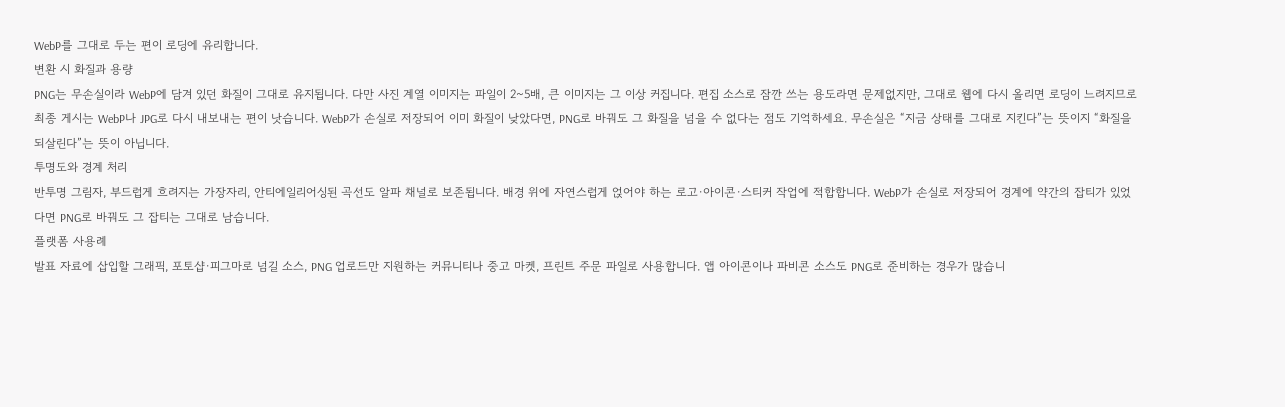WebP를 그대로 두는 편이 로딩에 유리합니다.
변환 시 화질과 용량
PNG는 무손실이라 WebP에 담겨 있던 화질이 그대로 유지됩니다. 다만 사진 계열 이미지는 파일이 2~5배, 큰 이미지는 그 이상 커집니다. 편집 소스로 잠깐 쓰는 용도라면 문제없지만, 그대로 웹에 다시 올리면 로딩이 느려지므로 최종 게시는 WebP나 JPG로 다시 내보내는 편이 낫습니다. WebP가 손실로 저장되어 이미 화질이 낮았다면, PNG로 바꿔도 그 화질을 넘을 수 없다는 점도 기억하세요. 무손실은 “지금 상태를 그대로 지킨다”는 뜻이지 “화질을 되살린다”는 뜻이 아닙니다.
투명도와 경계 처리
반투명 그림자, 부드럽게 흐려지는 가장자리, 안티에일리어싱된 곡선도 알파 채널로 보존됩니다. 배경 위에 자연스럽게 얹어야 하는 로고·아이콘·스티커 작업에 적합합니다. WebP가 손실로 저장되어 경계에 약간의 잡티가 있었다면 PNG로 바꿔도 그 잡티는 그대로 남습니다.
플랫폼 사용례
발표 자료에 삽입할 그래픽, 포토샵·피그마로 넘길 소스, PNG 업로드만 지원하는 커뮤니티나 중고 마켓, 프린트 주문 파일로 사용합니다. 앱 아이콘이나 파비콘 소스도 PNG로 준비하는 경우가 많습니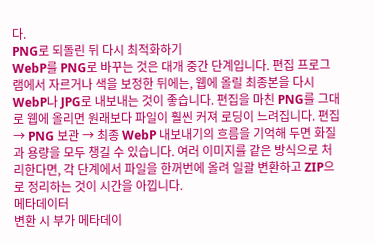다.
PNG로 되돌린 뒤 다시 최적화하기
WebP를 PNG로 바꾸는 것은 대개 중간 단계입니다. 편집 프로그램에서 자르거나 색을 보정한 뒤에는, 웹에 올릴 최종본을 다시 WebP나 JPG로 내보내는 것이 좋습니다. 편집을 마친 PNG를 그대로 웹에 올리면 원래보다 파일이 훨씬 커져 로딩이 느려집니다. 편집 → PNG 보관 → 최종 WebP 내보내기의 흐름을 기억해 두면 화질과 용량을 모두 챙길 수 있습니다. 여러 이미지를 같은 방식으로 처리한다면, 각 단계에서 파일을 한꺼번에 올려 일괄 변환하고 ZIP으로 정리하는 것이 시간을 아낍니다.
메타데이터
변환 시 부가 메타데이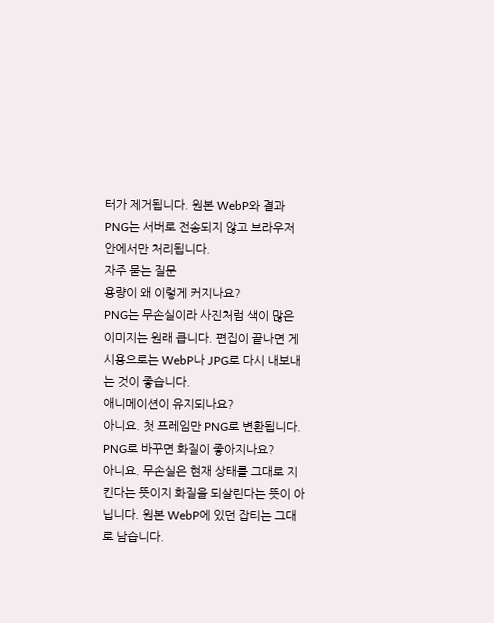터가 제거됩니다. 원본 WebP와 결과 PNG는 서버로 전송되지 않고 브라우저 안에서만 처리됩니다.
자주 묻는 질문
용량이 왜 이렇게 커지나요?
PNG는 무손실이라 사진처럼 색이 많은 이미지는 원래 큽니다. 편집이 끝나면 게시용으로는 WebP나 JPG로 다시 내보내는 것이 좋습니다.
애니메이션이 유지되나요?
아니요. 첫 프레임만 PNG로 변환됩니다.
PNG로 바꾸면 화질이 좋아지나요?
아니요. 무손실은 현재 상태를 그대로 지킨다는 뜻이지 화질을 되살린다는 뜻이 아닙니다. 원본 WebP에 있던 잡티는 그대로 남습니다.